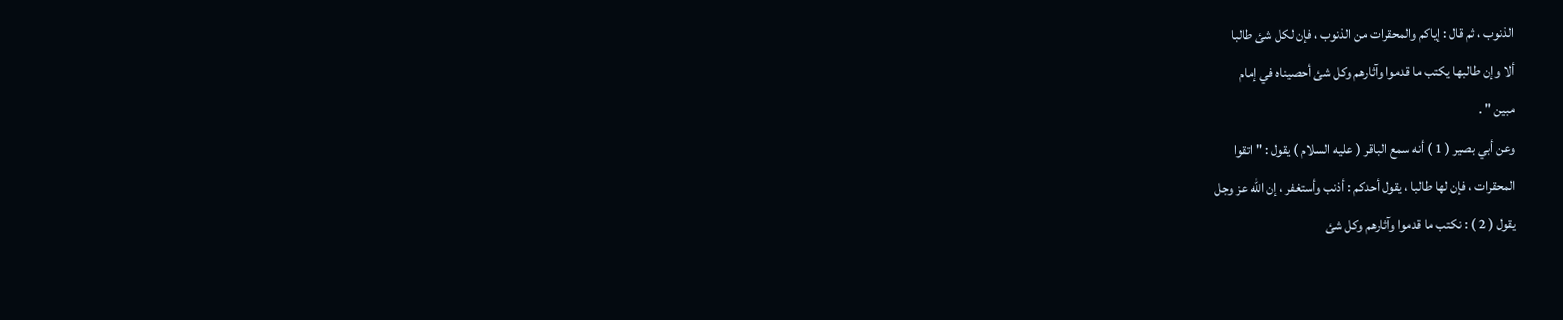الذنوب ، ثم قال : إياكم والمحقرات من الذنوب ، فإن لكل شئ طالبا
ألا وإن طالبها يكتب ما قدموا وآثارهم وكل شئ أحصيناه في إمام
مبين " .
وعن أبي بصير ( 1 ) أنه سمع الباقر ( عليه السلام ) يقول : " اتقوا
المحقرات ، فإن لها طالبا ، يقول أحدكم : أذنب وأستغفر ، إن الله عز وجل
يقول ( 2 ) : نكتب ما قدموا وآثارهم وكل شئ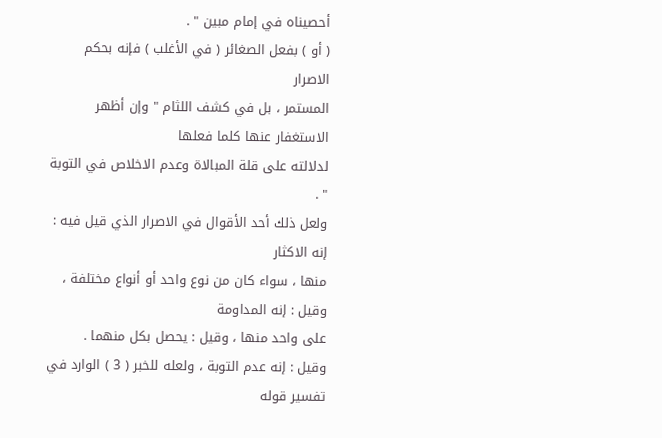أحصيناه في إمام مبين " .
( أو ) بفعل الصغائر ( في الأغلب ) فإنه بحكم الاصرار
المستمر ، بل في كشف اللثام " وإن أظهر الاستغفار عنها كلما فعلها
لدلالته على قلة المبالاة وعدم الاخلاص في التوبة " .
ولعل ذلك أحد الأقوال في الاصرار الذي قيل فيه : إنه الاكثار
منها ، سواء كان من نوع واحد أو أنواع مختلفة ، وقيل : إنه المداومة
على واحد منها ، وقيل : يحصل بكل منهما .
وقيل : إنه عدم التوبة ، ولعله للخبر ( 3 ) الوارد في تفسير قوله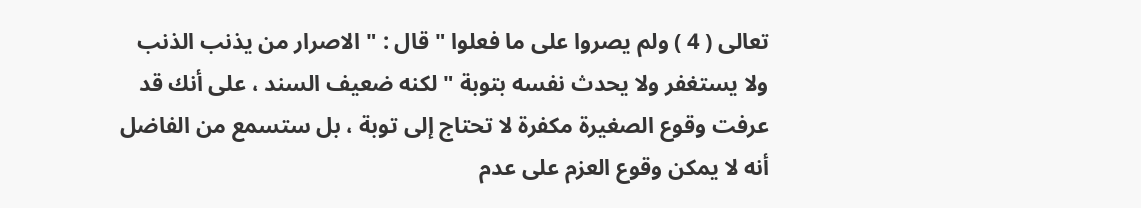تعالى ( 4 ) ولم يصروا على ما فعلوا " قال : " الاصرار من يذنب الذنب
ولا يستغفر ولا يحدث نفسه بتوبة " لكنه ضعيف السند ، على أنك قد
عرفت وقوع الصغيرة مكفرة لا تحتاج إلى توبة ، بل ستسمع من الفاضل
أنه لا يمكن وقوع العزم على عدم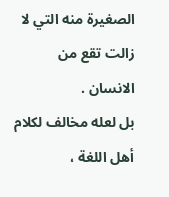الصغيرة منه التي لا زالت تقع من
الانسان .
بل لعله مخالف لكلام أهل اللغة ،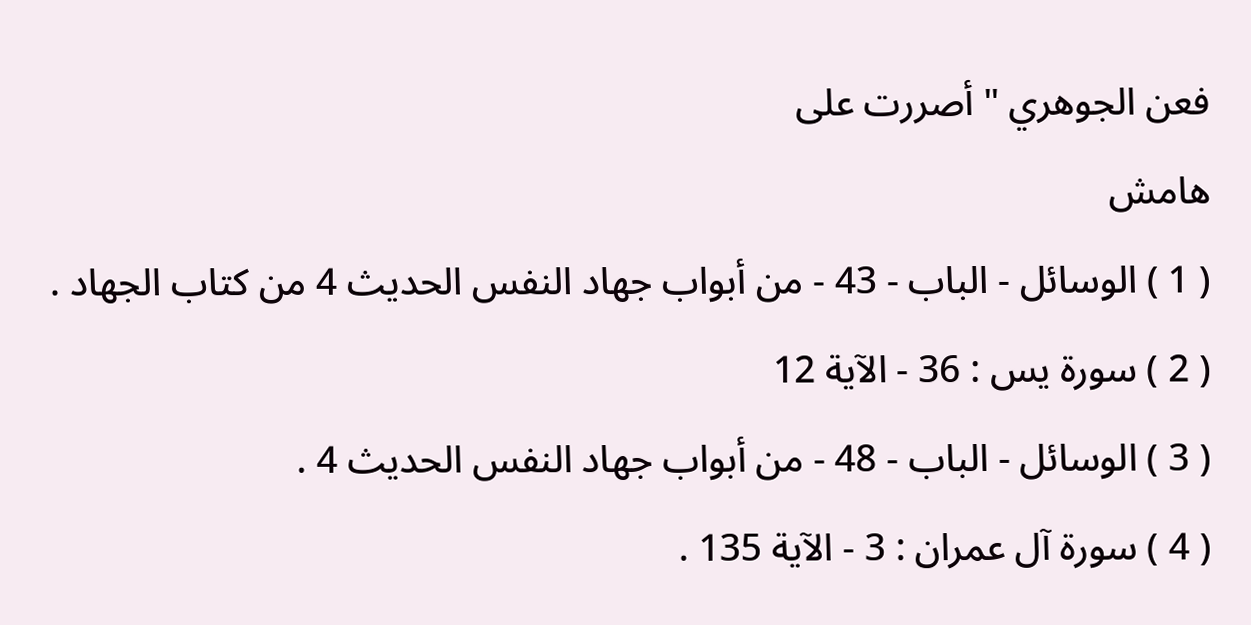فعن الجوهري " أصررت على
هامش
( 1 ) الوسائل - الباب - 43 - من أبواب جهاد النفس الحديث 4 من كتاب الجهاد .
( 2 ) سورة يس : 36 - الآية 12
( 3 ) الوسائل - الباب - 48 - من أبواب جهاد النفس الحديث 4 .
( 4 ) سورة آل عمران : 3 - الآية 135 .